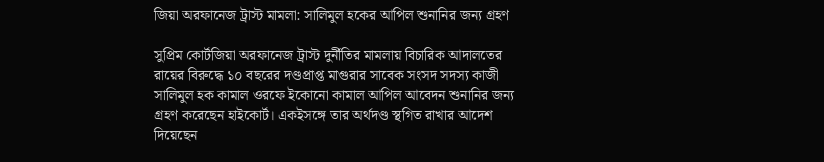জিয়া অরফানেজ ট্রাস্ট মামলা: সালিমুল হকের আপিল শুনানির জন্য গ্রহণ

সুপ্রিম কোর্টজিয়া অরফানেজ ট্রাস্ট দুর্নীতির মামলায় বিচারিক আদালতের রায়ের বিরুদ্ধে ১০ বছরের দণ্ডপ্রাপ্ত মাগুরার সাবেক সংসদ সদস্য কাজী সালিমুল হক কামাল ওরফে ইকোনো কামাল আপিল আবেদন শুনানির জন্য গ্রহণ করেছেন হাইকোর্ট। একইসঙ্গে তার অর্থদণ্ড স্থগিত রাখার আদেশ দিয়েছেন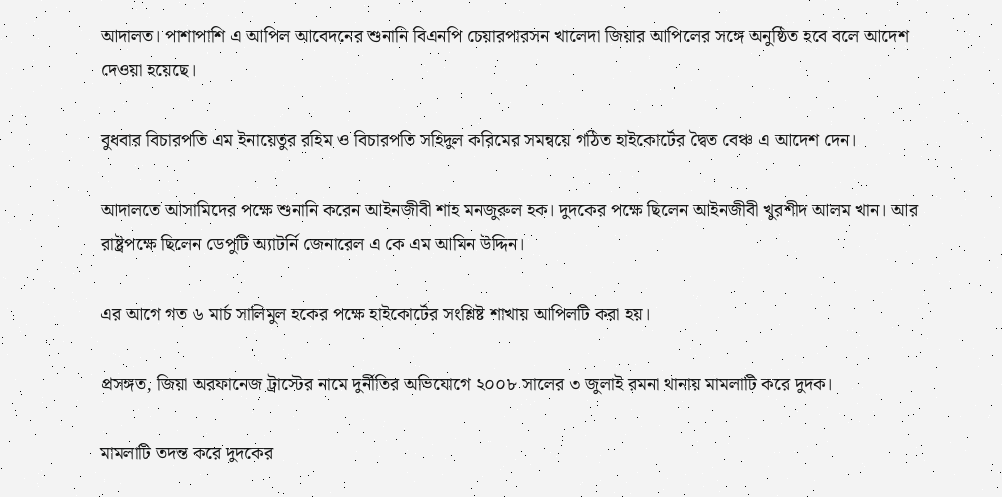আদালত। পাশাপাশি এ আপিল আবেদনের শুনানি বিএনপি চেয়ারপারসন খালেদা জিয়ার আপিলের সঙ্গে অনুষ্ঠিত হবে বলে আদেশ দেওয়া হয়েছে।

বুধবার বিচারপতি এম ইনায়েতুর রহিম ও বিচারপতি সহিদুল করিমের সমন্বয়ে গঠিত হাইকোর্টের দ্বৈত বেঞ্চ এ আদেশ দেন।

আদালতে আসামিদের পক্ষে শুনানি করেন আইনজীবী শাহ মনজুরুল হক। দুদকের পক্ষে ছিলেন আইনজীবী খুরশীদ আলম খান। আর রাষ্ট্রপক্ষে ছিলেন ডেপুটি অ্যাটর্নি জেনারেল এ কে এম আমিন উদ্দিন।

এর আগে গত ৬ মার্চ সালিমুল হকের পক্ষে হাইকোর্টের সংশ্লিষ্ট শাখায় আপিলটি করা হয়।

প্রসঙ্গত, জিয়া অরফানেজ ট্রাস্টের নামে দুর্নীতির অভিযোগে ২০০৮ সালের ৩ জুলাই রমনা থানায় মামলাটি করে দুদক।

মামলাটি তদন্ত করে দুদকের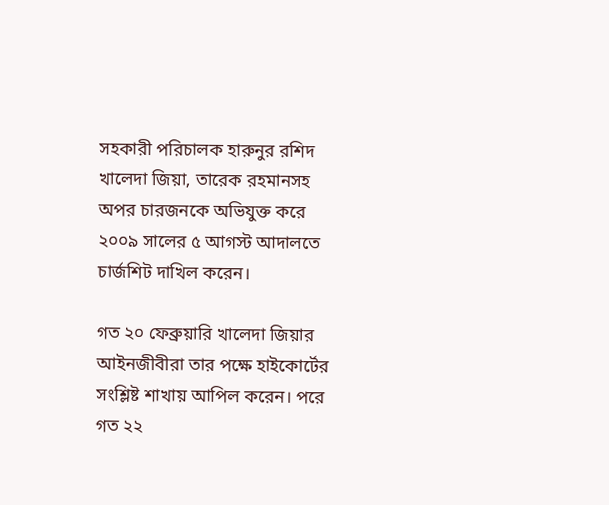সহকারী পরিচালক হারুনুর রশিদ খালেদা জিয়া, তারেক রহমানসহ অপর চারজনকে অভিযুক্ত করে ২০০৯ সালের ৫ আগস্ট আদালতে চার্জশিট দাখিল করেন।

গত ২০ ফেব্রুয়ারি খালেদা জিয়ার আইনজীবীরা তার পক্ষে হাইকোর্টের সংশ্লিষ্ট শাখায় আপিল করেন। পরে গত ২২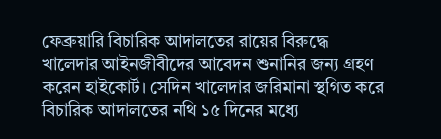ফেব্রুয়ারি বিচারিক আদালতের রায়ের বিরুদ্ধে খালেদার আইনজীবীদের আবেদন শুনানির জন্য গ্রহণ করেন হাইকোর্ট। সেদিন খালেদার জরিমানা স্থগিত করে বিচারিক আদালতের নথি ১৫ দিনের মধ্যে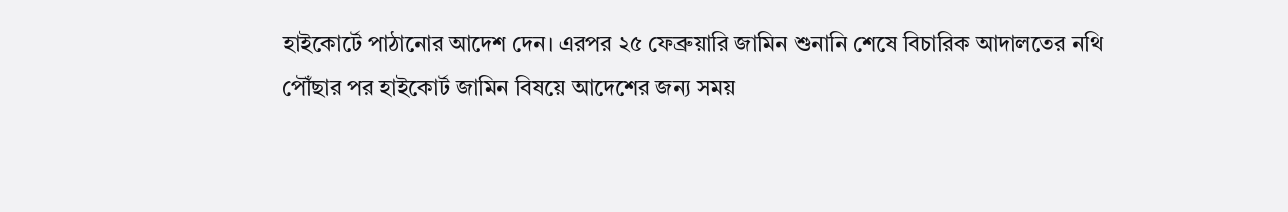হাইকোর্টে পাঠানোর আদেশ দেন। এরপর ২৫ ফেব্রুয়ারি জামিন শুনানি শেষে বিচারিক আদালতের নথি পৌঁছার পর হাইকোর্ট জামিন বিষয়ে আদেশের জন্য সময়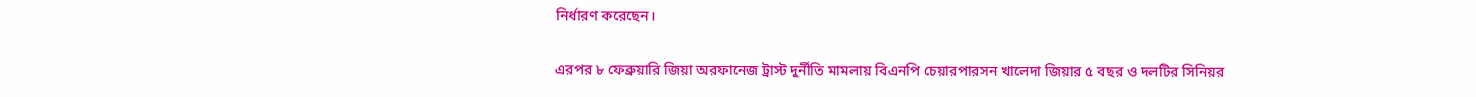নির্ধারণ করেছেন।

এরপর ৮ ফেব্রুয়ারি জিয়া অরফানেজ ট্রাস্ট দুর্নীতি মামলায় বিএনপি চেয়ারপারসন খালেদা জিয়ার ৫ বছর ও দলটির সিনিয়র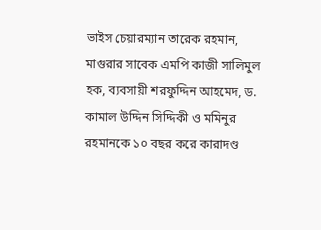ভাইস চেয়ারম্যান তারেক রহমান, মাগুরার সাবেক এমপি কাজী সালিমুল হক, ব্যবসায়ী শরফুদ্দিন আহমেদ, ড. কামাল উদ্দিন সিদ্দিকী ও মমিনুর রহমানকে ১০ বছর করে কারাদণ্ড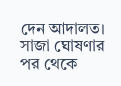দেন আদালত। সাজা ঘোষণার পর থেকে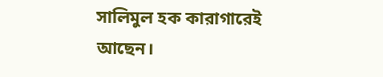সালিমুল হক কারাগারেই আছেন।